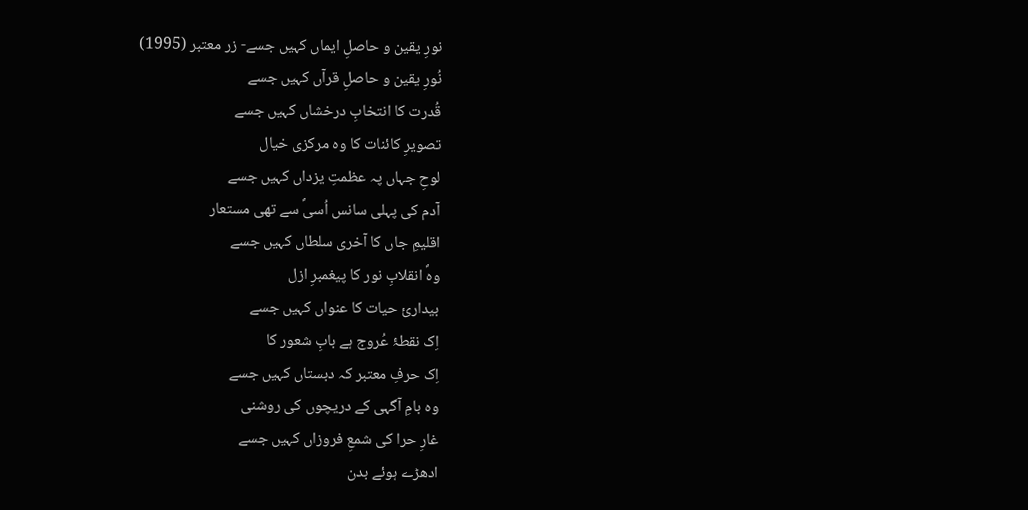نورِ یقین و حاصلِ ایماں کہیں جسے- زر معتبر (1995)
نُورِ یقین و حاصلِ قرآں کہیں جسے
قُدرت کا انتخابِ درخشاں کہیں جسے
تصویرِ کائنات کا وہ مرکزی خیال
لوحِ جہاں پہ عظمتِ یزداں کہیں جسے
آدم کی پہلی سانس اُسیؐ سے تھی مستعار
اقلیمِ جاں کا آخری سلطاں کہیں جسے
وہؐ انقلابِ نور کا پیغمبرِ ازل
بیداریٔ حیات کا عنواں کہیں جسے
اِک نقطۂ عُروج ہے بابِ شعور کا
اِک حرفِ معتبر کہ دبستاں کہیں جسے
وہ بامِ آگہی کے دریچوں کی روشنی
غارِ حرا کی شمعِ فروزاں کہیں جسے
ادھڑے ہوئے بدن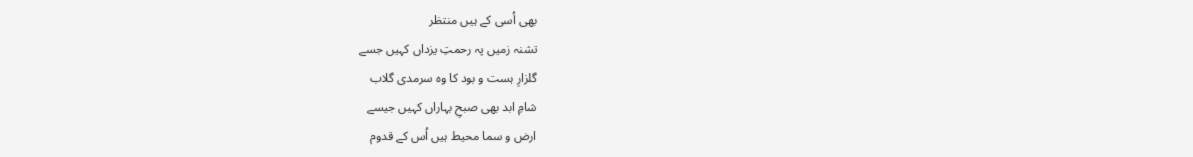بھی اُسی کے ہیں منتظر
تشنہ زمیں پہ رحمتِ یزداں کہیں جسے
گلزارِ ہست و بود کا وہ سرمدی گلاب
شامِ ابد بھی صبحِ بہاراں کہیں جیسے
ارض و سما محیط ہیں اُس کے قدوم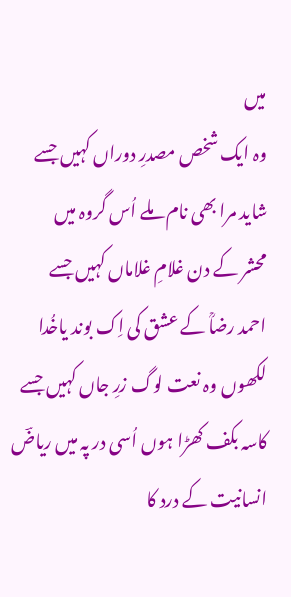میں
وہ ایک شخص مصدرِ دوراں کہیں جسے
شاید مرا بھی نام ملے اُس گروہ میں
محشر کے دن غلامِ غلاماں کہیں جسے
احمد رضاؒ کے عشق کی اِک بوند یاخُدا
لکھوں وہ نعت لوگ زرِ جاں کہیں جسے
کاسہ بکف کھڑا ہوں اُسی در پہ میں ریاضؔ
انسانیت کے درد کا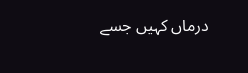درماں کہیں جسے